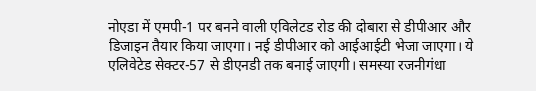नोएडा में एमपी-1 पर बनने वाली एविलेटड रोड की दोबारा से डीपीआर और डिजाइन तैयार किया जाएगा। नई डीपीआर को आईआईटी भेजा जाएगा। ये एलिवेटेड सेक्टर-57 से डीएनडी तक बनाई जाएगी। समस्या रजनीगंधा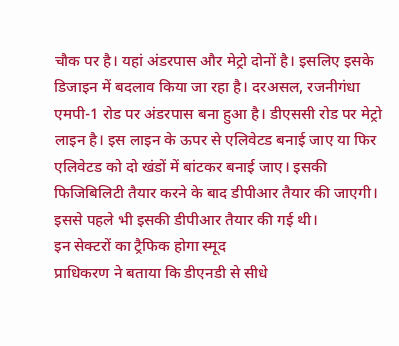चौक पर है। यहां अंडरपास और मेट्रो दोनों है। इसलिए इसके डिजाइन में बदलाव किया जा रहा है। दरअसल, रजनीगंधा एमपी-1 रोड पर अंडरपास बना हुआ है। डीएससी रोड पर मेट्रो लाइन है। इस लाइन के ऊपर से एलिवेटड बनाई जाए या फिर एलिवेटड को दो खंडों में बांटकर बनाई जाए। इसकी फिजिबिलिटी तैयार करने के बाद डीपीआर तैयार की जाएगी। इससे पहले भी इसकी डीपीआर तैयार की गई थी।
इन सेक्टरों का ट्रैफिक होगा स्मूद
प्राधिकरण ने बताया कि डीएनडी से सीधे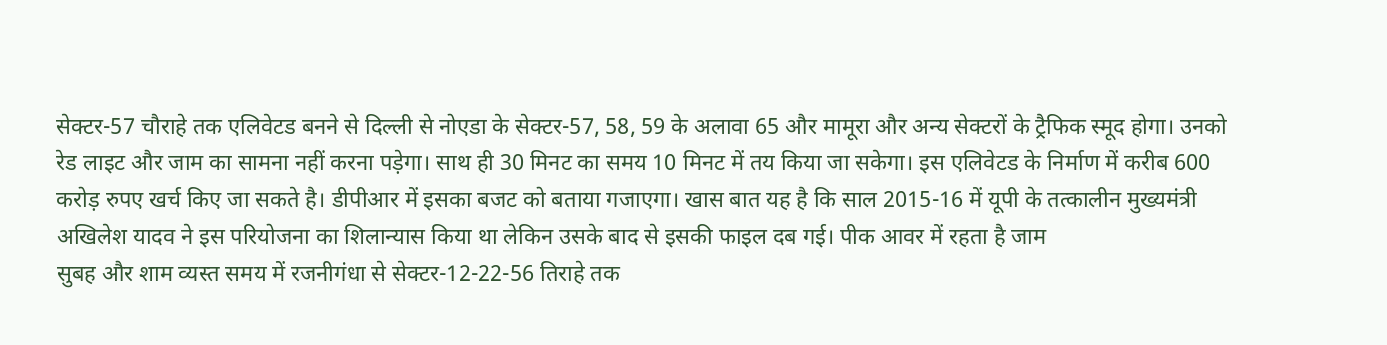सेक्टर-57 चौराहे तक एलिवेटड बनने से दिल्ली से नोएडा के सेक्टर-57, 58, 59 के अलावा 65 और मामूरा और अन्य सेक्टरों के ट्रैफिक स्मूद होगा। उनको रेड लाइट और जाम का सामना नहीं करना पड़ेगा। साथ ही 30 मिनट का समय 10 मिनट में तय किया जा सकेगा। इस एलिवेटड के निर्माण में करीब 600 करोड़ रुपए खर्च किए जा सकते है। डीपीआर में इसका बजट को बताया गजाएगा। खास बात यह है कि साल 2015-16 में यूपी के तत्कालीन मुख्यमंत्री अखिलेश यादव ने इस परियोजना का शिलान्यास किया था लेकिन उसके बाद से इसकी फाइल दब गई। पीक आवर में रहता है जाम
सुबह और शाम व्यस्त समय में रजनीगंधा से सेक्टर-12-22-56 तिराहे तक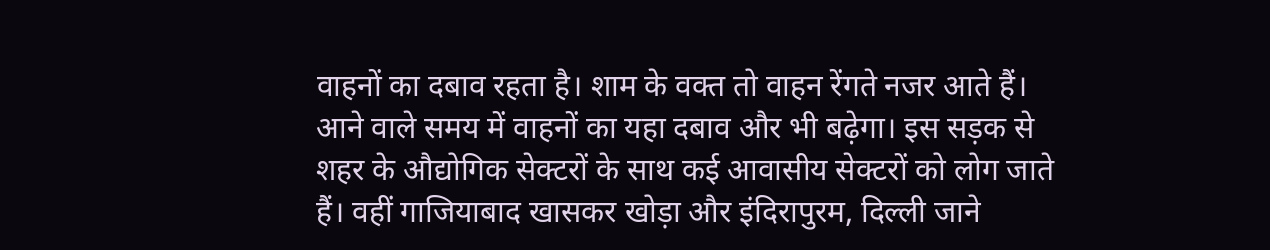वाहनों का दबाव रहता है। शाम के वक्त तो वाहन रेंगते नजर आते हैं। आने वाले समय में वाहनों का यहा दबाव और भी बढ़ेगा। इस सड़क से शहर के औद्योगिक सेक्टरों के साथ कई आवासीय सेक्टरों को लोग जाते हैं। वहीं गाजियाबाद खासकर खोड़ा और इंदिरापुरम, दिल्ली जाने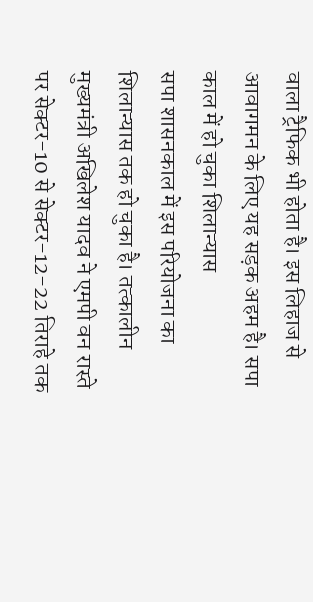वाला ट्रैफिक भी होता है। इस लिहाज से आवागमन के लिए यह सड़क अहम है। सपा काल में हो चुका शिलान्यास
सपा शासनकाल में इस परियोजना का शिलान्यास तक हो चुका है। तत्कालीन मुख्यमंत्री अखिलेश यादव ने एमपी वन रास्ते पर सेक्टर-10 से सेक्टर-12-22 तिराहे तक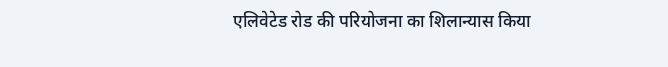एलिवेटेड रोड की परियोजना का शिलान्यास किया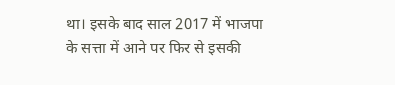था। इसके बाद साल 2017 में भाजपा के सत्ता में आने पर फिर से इसकी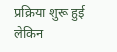प्रक्रिया शुरू हुई लेकिन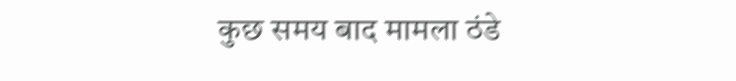कुछ समय बाद मामला ठंडे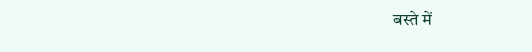बस्ते में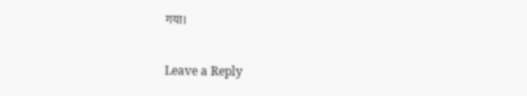गया।

Leave a Reply